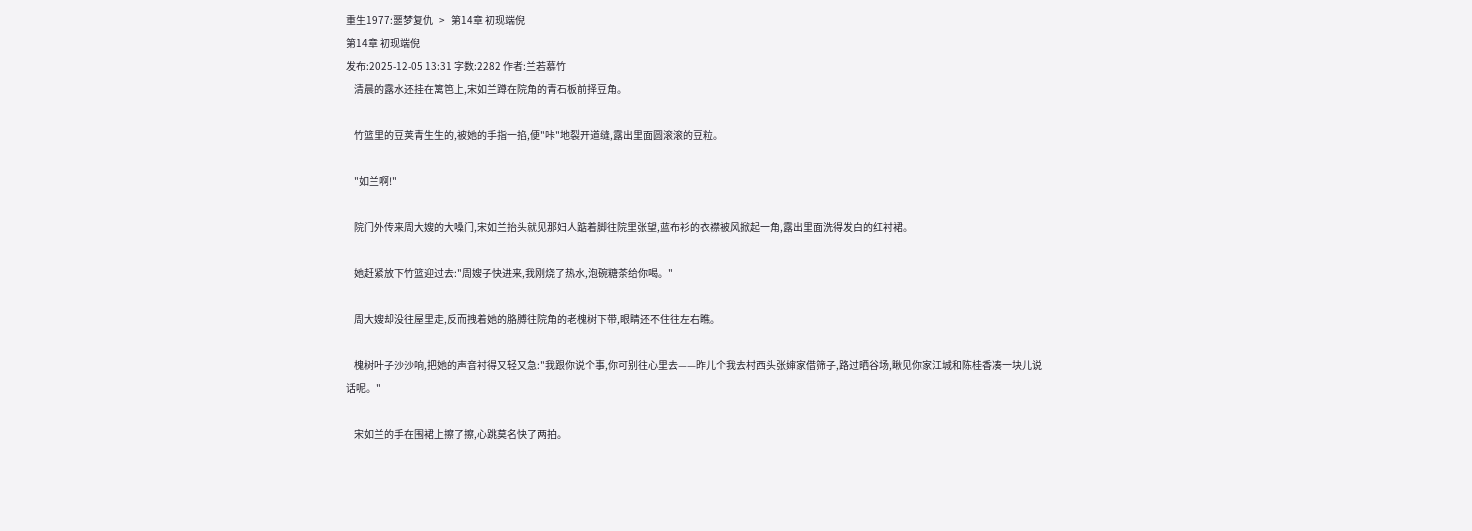重生1977:噩梦复仇   >   第14章 初现端倪
第14章 初现端倪
发布:2025-12-05 13:31 字数:2282 作者:兰若慕竹
    清晨的露水还挂在篱笆上,宋如兰蹲在院角的青石板前择豆角。

    竹篮里的豆荚青生生的,被她的手指一掐,便"咔"地裂开道缝,露出里面圆滚滚的豆粒。

    "如兰啊!"

    院门外传来周大嫂的大嗓门,宋如兰抬头就见那妇人踮着脚往院里张望,蓝布衫的衣襟被风掀起一角,露出里面洗得发白的红衬裙。

    她赶紧放下竹篮迎过去:"周嫂子快进来,我刚烧了热水,泡碗糖茶给你喝。"

    周大嫂却没往屋里走,反而拽着她的胳膊往院角的老槐树下带,眼睛还不住往左右瞧。

    槐树叶子沙沙响,把她的声音衬得又轻又急:"我跟你说个事,你可别往心里去——昨儿个我去村西头张婶家借筛子,路过晒谷场,瞅见你家江城和陈桂香凑一块儿说话呢。"

    宋如兰的手在围裙上擦了擦,心跳莫名快了两拍。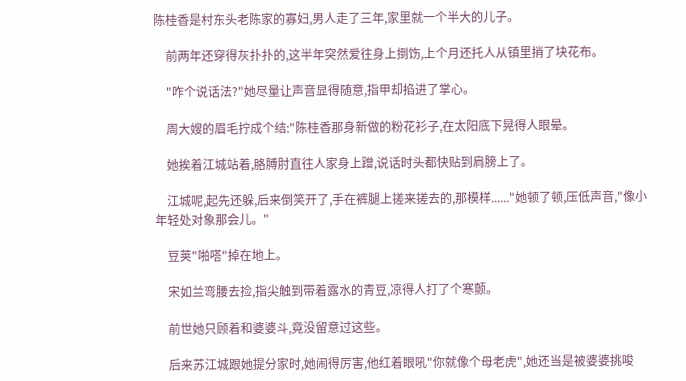陈桂香是村东头老陈家的寡妇,男人走了三年,家里就一个半大的儿子。

    前两年还穿得灰扑扑的,这半年突然爱往身上捯饬,上个月还托人从镇里捎了块花布。

    "咋个说话法?"她尽量让声音显得随意,指甲却掐进了掌心。

    周大嫂的眉毛拧成个结:"陈桂香那身新做的粉花衫子,在太阳底下晃得人眼晕。

    她挨着江城站着,胳膊肘直往人家身上蹭,说话时头都快贴到肩膀上了。

    江城呢,起先还躲,后来倒笑开了,手在裤腿上搓来搓去的,那模样......"她顿了顿,压低声音,"像小年轻处对象那会儿。"

    豆荚"啪嗒"掉在地上。

    宋如兰弯腰去捡,指尖触到带着露水的青豆,凉得人打了个寒颤。

    前世她只顾着和婆婆斗,竟没留意过这些。

    后来苏江城跟她提分家时,她闹得厉害,他红着眼吼"你就像个母老虎",她还当是被婆婆挑唆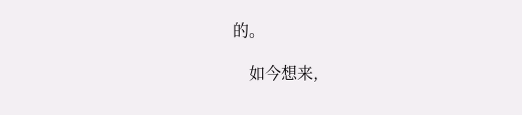的。

    如今想来,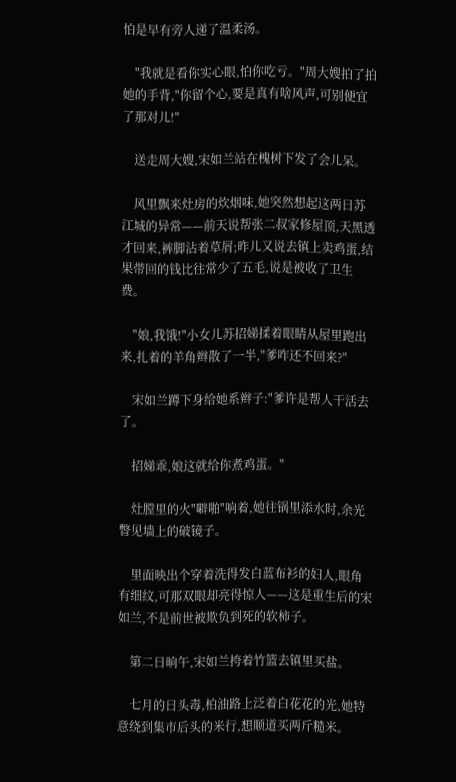怕是早有旁人递了温柔汤。

    "我就是看你实心眼,怕你吃亏。"周大嫂拍了拍她的手背,"你留个心,要是真有啥风声,可别便宜了那对儿!"

    送走周大嫂,宋如兰站在槐树下发了会儿呆。

    风里飘来灶房的炊烟味,她突然想起这两日苏江城的异常——前天说帮张二叔家修屋顶,天黑透才回来,裤脚沾着草屑;昨儿又说去镇上卖鸡蛋,结果带回的钱比往常少了五毛,说是被收了卫生费。

    "娘,我饿!"小女儿苏招娣揉着眼睛从屋里跑出来,扎着的羊角辫散了一半,"爹咋还不回来?"

    宋如兰蹲下身给她系辫子:"爹许是帮人干活去了。

    招娣乖,娘这就给你煮鸡蛋。"

    灶膛里的火"噼啪"响着,她往锅里添水时,余光瞥见墙上的破镜子。

    里面映出个穿着洗得发白蓝布衫的妇人,眼角有细纹,可那双眼却亮得惊人——这是重生后的宋如兰,不是前世被欺负到死的软柿子。

    第二日晌午,宋如兰挎着竹篮去镇里买盐。

    七月的日头毒,柏油路上泛着白花花的光,她特意绕到集市后头的米行,想顺道买两斤糙米。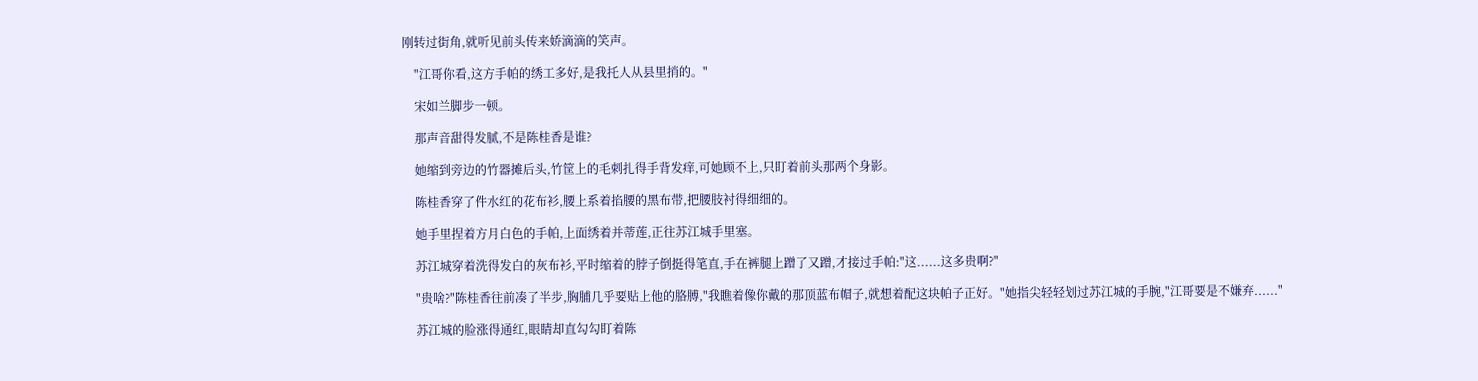刚转过街角,就听见前头传来娇滴滴的笑声。

    "江哥你看,这方手帕的绣工多好,是我托人从县里捎的。"

    宋如兰脚步一顿。

    那声音甜得发腻,不是陈桂香是谁?

    她缩到旁边的竹器摊后头,竹筐上的毛刺扎得手背发痒,可她顾不上,只盯着前头那两个身影。

    陈桂香穿了件水红的花布衫,腰上系着掐腰的黑布带,把腰肢衬得细细的。

    她手里捏着方月白色的手帕,上面绣着并蒂莲,正往苏江城手里塞。

    苏江城穿着洗得发白的灰布衫,平时缩着的脖子倒挺得笔直,手在裤腿上蹭了又蹭,才接过手帕:"这......这多贵啊?"

    "贵啥?"陈桂香往前凑了半步,胸脯几乎要贴上他的胳膊,"我瞧着像你戴的那顶蓝布帽子,就想着配这块帕子正好。"她指尖轻轻划过苏江城的手腕,"江哥要是不嫌弃......"

    苏江城的脸涨得通红,眼睛却直勾勾盯着陈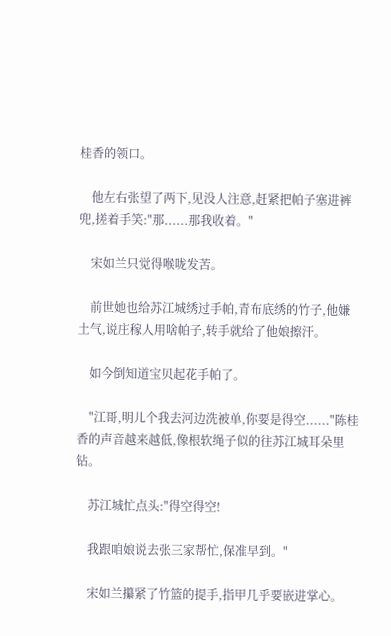桂香的领口。

    他左右张望了两下,见没人注意,赶紧把帕子塞进裤兜,搓着手笑:"那......那我收着。"

    宋如兰只觉得喉咙发苦。

    前世她也给苏江城绣过手帕,青布底绣的竹子,他嫌土气,说庄稼人用啥帕子,转手就给了他娘擦汗。

    如今倒知道宝贝起花手帕了。

    "江哥,明儿个我去河边洗被单,你要是得空......"陈桂香的声音越来越低,像根软绳子似的往苏江城耳朵里钻。

    苏江城忙点头:"得空得空!

    我跟咱娘说去张三家帮忙,保准早到。"

    宋如兰攥紧了竹篮的提手,指甲几乎要嵌进掌心。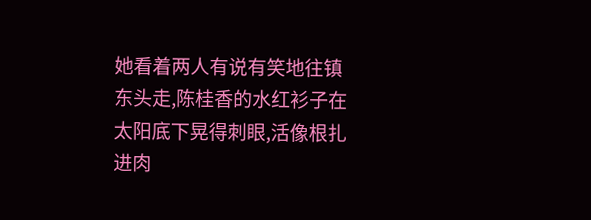她看着两人有说有笑地往镇东头走,陈桂香的水红衫子在太阳底下晃得刺眼,活像根扎进肉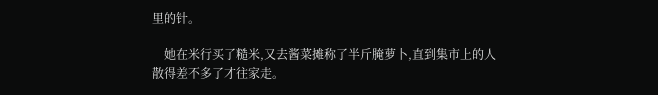里的针。

    她在米行买了糙米,又去酱菜摊称了半斤腌萝卜,直到集市上的人散得差不多了才往家走。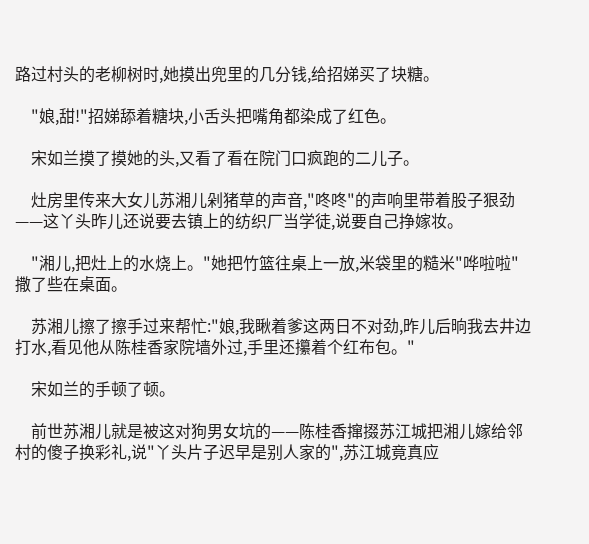路过村头的老柳树时,她摸出兜里的几分钱,给招娣买了块糖。

    "娘,甜!"招娣舔着糖块,小舌头把嘴角都染成了红色。

    宋如兰摸了摸她的头,又看了看在院门口疯跑的二儿子。

    灶房里传来大女儿苏湘儿剁猪草的声音,"咚咚"的声响里带着股子狠劲——这丫头昨儿还说要去镇上的纺织厂当学徒,说要自己挣嫁妆。

    "湘儿,把灶上的水烧上。"她把竹篮往桌上一放,米袋里的糙米"哗啦啦"撒了些在桌面。

    苏湘儿擦了擦手过来帮忙:"娘,我瞅着爹这两日不对劲,昨儿后晌我去井边打水,看见他从陈桂香家院墙外过,手里还攥着个红布包。"

    宋如兰的手顿了顿。

    前世苏湘儿就是被这对狗男女坑的——陈桂香撺掇苏江城把湘儿嫁给邻村的傻子换彩礼,说"丫头片子迟早是别人家的",苏江城竟真应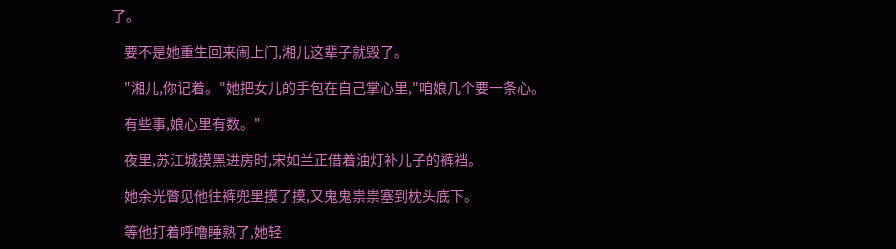了。

    要不是她重生回来闹上门,湘儿这辈子就毁了。

    "湘儿,你记着。"她把女儿的手包在自己掌心里,"咱娘几个要一条心。

    有些事,娘心里有数。"

    夜里,苏江城摸黑进房时,宋如兰正借着油灯补儿子的裤裆。

    她余光瞥见他往裤兜里摸了摸,又鬼鬼祟祟塞到枕头底下。

    等他打着呼噜睡熟了,她轻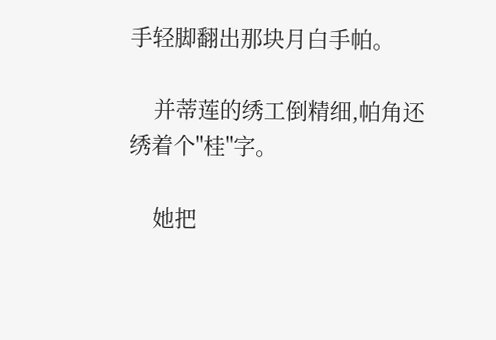手轻脚翻出那块月白手帕。

    并蒂莲的绣工倒精细,帕角还绣着个"桂"字。

    她把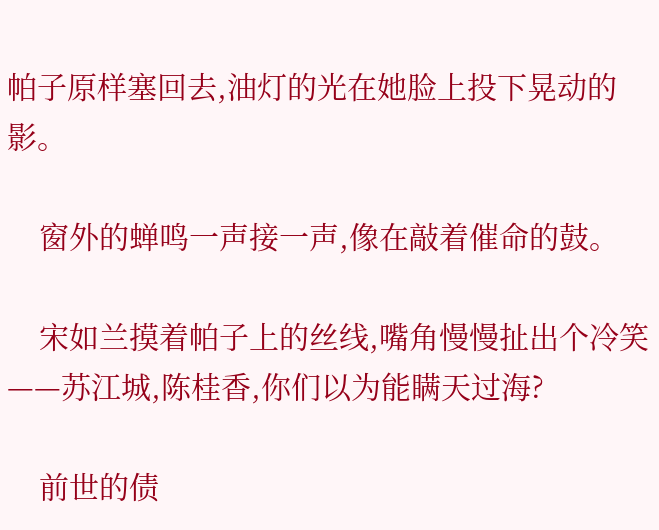帕子原样塞回去,油灯的光在她脸上投下晃动的影。

    窗外的蝉鸣一声接一声,像在敲着催命的鼓。

    宋如兰摸着帕子上的丝线,嘴角慢慢扯出个冷笑——苏江城,陈桂香,你们以为能瞒天过海?

    前世的债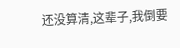还没算清,这辈子,我倒要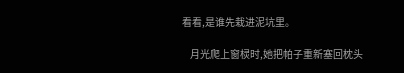看看,是谁先栽进泥坑里。

    月光爬上窗棂时,她把帕子重新塞回枕头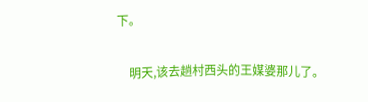下。

    明天,该去趟村西头的王媒婆那儿了。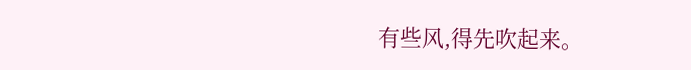有些风,得先吹起来。